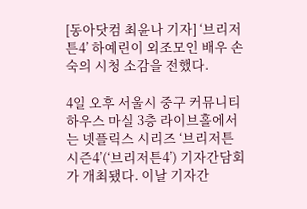[동아닷컴 최윤나 기자] ‘브리저튼4’ 하예린이 외조모인 배우 손숙의 시청 소감을 전했다.

4일 오후 서울시 중구 커뮤니티 하우스 마실 3층 라이브홀에서는 넷플릭스 시리즈 ‘브리저튼 시즌4’(‘브리저튼4’) 기자간담회가 개최됐다. 이날 기자간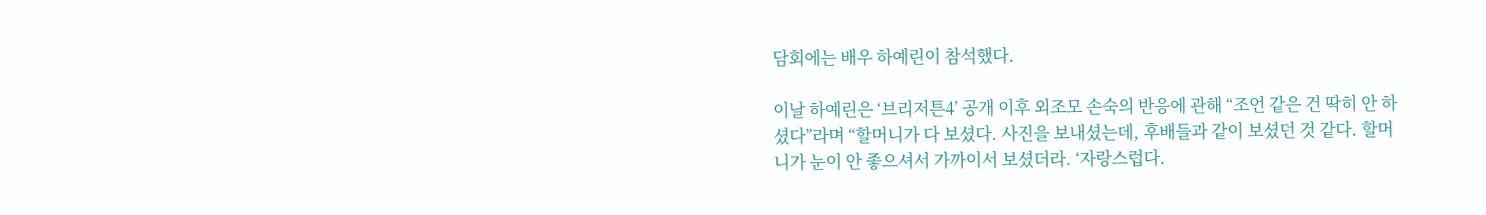담회에는 배우 하예린이 참석했다.

이날 하예린은 ‘브리저튼4’ 공개 이후 외조모 손숙의 반응에 관해 “조언 같은 건 딱히 안 하셨다”라며 “할머니가 다 보셨다. 사진을 보내셨는데, 후배들과 같이 보셨던 것 같다. 할머니가 눈이 안 좋으셔서 가까이서 보셨더라. ‘자랑스럽다.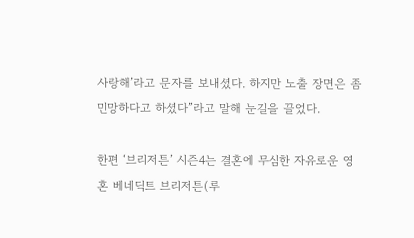사랑해’라고 문자를 보내셨다. 하지만 노출 장면은 좀 민망하다고 하셨다”라고 말해 눈길을 끌었다.

한편 ‘브리저튼’ 시즌4는 결혼에 무심한 자유로운 영혼 베네딕트 브리저튼(루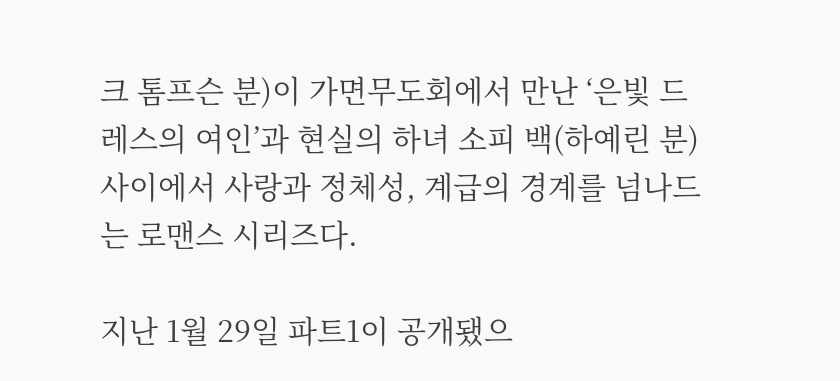크 톰프슨 분)이 가면무도회에서 만난 ‘은빛 드레스의 여인’과 현실의 하녀 소피 백(하예린 분) 사이에서 사랑과 정체성, 계급의 경계를 넘나드는 로맨스 시리즈다.

지난 1월 29일 파트1이 공개됐으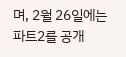며, 2월 26일에는 파트2를 공개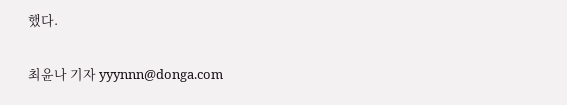했다.

최윤나 기자 yyynnn@donga.com